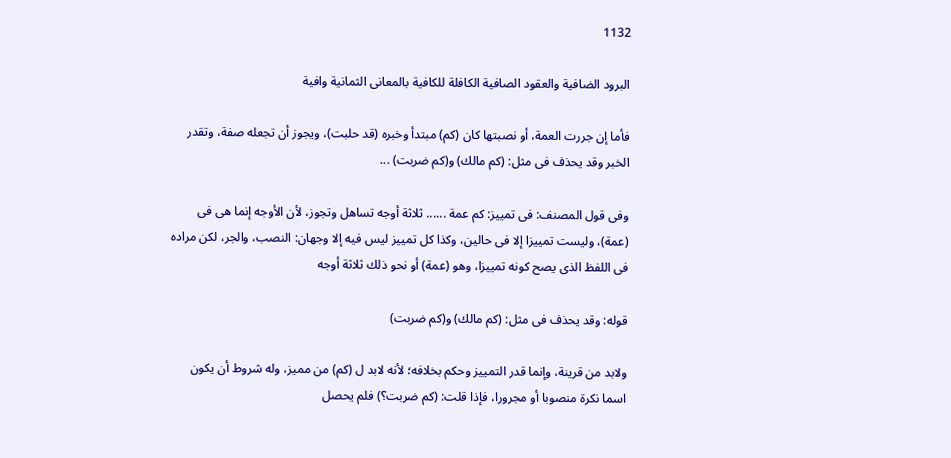1132

البرود الضافية والعقود الصافية الكافلة للكافية بالمعانى الثمانية وافية

فأما إن جررت العمة، أو نصبتها كان (كم) مبتدأ وخبره (قد حلبت)، ويجوز أن تجعله صفة، وتقدر الخبر وقد يحذف فى مثل: (كم مالك) و(كم ضربت) ...

وفى قول المصنف: فى تمييز: كم عمة ...... ثلاثة أوجه تساهل وتجوز، لأن الأوجه إنما هى فى (عمة)، وليست تمييزا إلا فى حالين، وكذا كل تمييز ليس فيه إلا وجهان: النصب، والجر، لكن مراده فى اللفظ الذى يصح كونه تمييزا، وهو (عمة) أو نحو ذلك ثلاثة أوجه

قوله: وقد يحذف فى مثل: (كم مالك) و(كم ضربت)

ولابد من قرينة، وإنما قدر التمييز وحكم بخلافه؛ لأنه لابد ل (كم) من مميز، وله شروط أن يكون اسما نكرة منصوبا أو مجرورا، فإذا قلت: (كم ضربت؟) فلم يحصل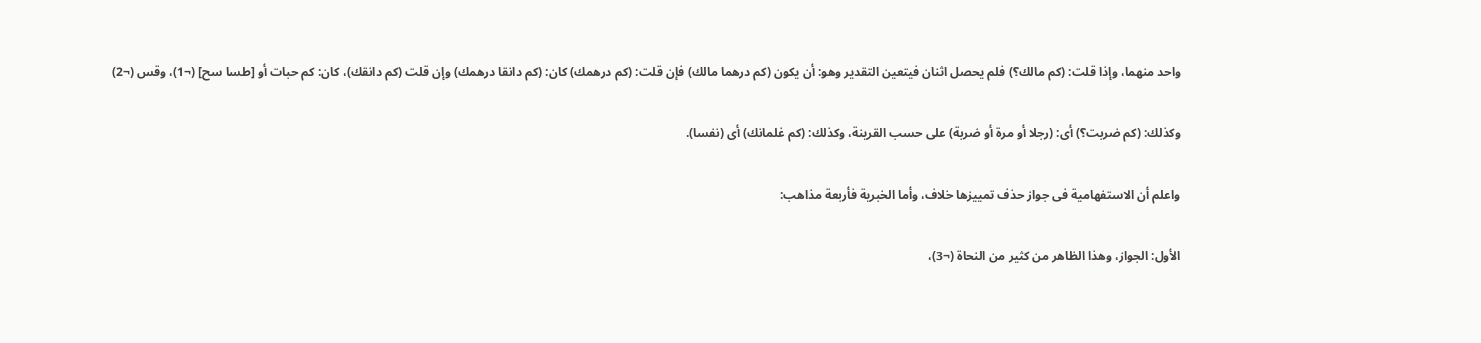واحد منهما، وإذا قلت: (كم مالك؟) فلم يحصل اثنان فيتعين التقدير وهو: أن يكون (كم درهما مالك) فإن قلت: (كم درهمك) كان: (كم دانقا درهمك) وإن قلت (كم دانقك)، كان: كم حبات أو [طسا سح] (¬1)، وقس (¬2)

وكذلك: (كم ضربت؟) أى: (رجلا أو مرة أو ضربة) على حسب القرينة، وكذلك: (كم غلمانك) أى (نفسا).

واعلم أن الاستفهامية فى جواز حذف تمييزها خلاف، وأما الخبرية فأربعة مذاهب:

الأول: الجواز، وهذا الظاهر من كثير من النحاة (¬3)،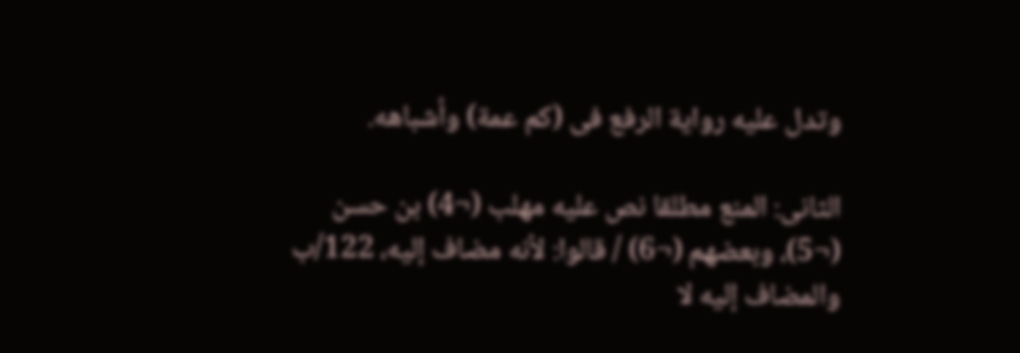وتدل عليه رواية الرفع فى (كم عمة) وأشباهه.

الثانى: المنع مطلقا نص عليه مهلب (¬4) بن حسن (¬5)، وبعضهم (¬6) / قالوا: لأنه مضاف إليه، 122/ب والمضاف إليه لا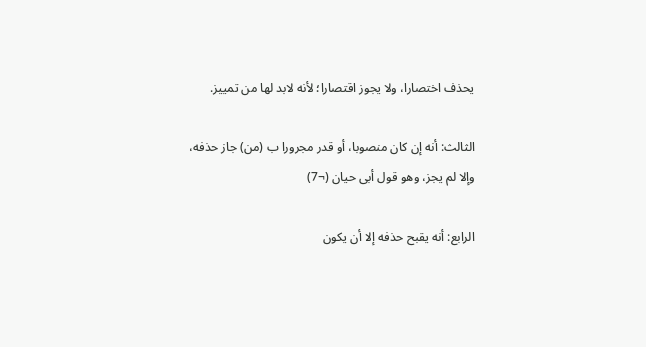يحذف اختصارا، ولا يجوز اقتصارا؛ لأنه لابد لها من تمييز.

الثالث: أنه إن كان منصوبا، أو قدر مجرورا ب (من) جاز حذفه، وإلا لم يجز، وهو قول أبى حيان (¬7)

الرابع: أنه يقبح حذفه إلا أن يكون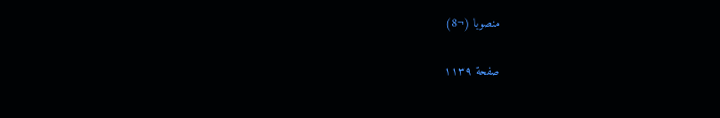منصوبا (¬8)

صفحة ١١٣٩